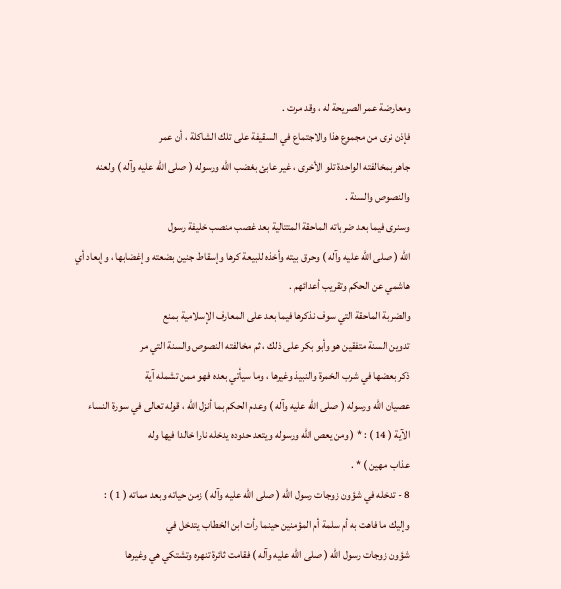ومعارضة عمر الصريحة له ، وقد مرت .
فإذن نرى من مجموع هذا والاجتماع في السقيفة على تلك الشاكلة ، أن عمر
جاهر بمخالفته الواحدة تلو الأخرى ، غير عابئ بغضب الله ورسوله ( صلى الله عليه وآله ) ولعنه
والنصوص والسنة .
وسنرى فيما بعد ضرباته الماحقة المتتالية بعد غصب منصب خليفة رسول
الله ( صلى الله عليه وآله ) وحرق بيته وأخذه للبيعة كرها وإسقاط جنين بضعته وإغضابها ، وإبعاد أي
هاشمي عن الحكم وتقريب أعدائهم .
والضربة الماحقة التي سوف نذكرها فيما بعد على المعارف الإسلامية بمنع
تدوين السنة متفقين هو وأبو بكر على ذلك ، ثم مخالفته النصوص والسنة التي مر
ذكر بعضها في شرب الخمرة والنبيذ وغيرها ، وما سيأتي بعده فهو ممن تشمله آية
عصيان الله ورسوله ( صلى الله عليه وآله ) وعدم الحكم بما أنزل الله ، قوله تعالى في سورة النساء
الآية ( 14 ) : * ( ومن يعص الله ورسوله ويتعد حدوده يدخله نارا خالدا فيها وله
عذاب مهين ) * .
8 - تدخله في شؤون زوجات رسول الله ( صلى الله عليه وآله ) زمن حياته وبعد مماته ( 1 ) :
وإليك ما فاهت به أم سلمة أم المؤمنين حينما رأت ابن الخطاب يتدخل في
شؤون زوجات رسول الله ( صلى الله عليه وآله ) فقامت ثائرة تنهره وتشتكي هي وغيرها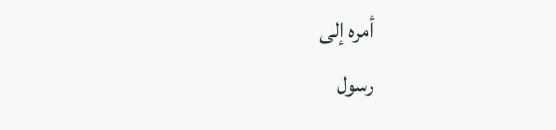أمره إلى
رسول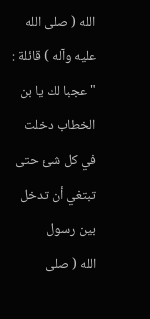الله ( صلى الله عليه وآله ) قائلة :
" عجبا لك يا بن الخطاب دخلت في كل شئ حتى تبتغي أن تدخل بين رسول
الله ( صلى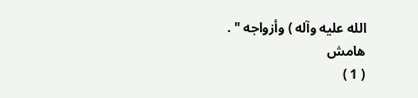الله عليه وآله ) وأزواجه " .
هامش
( 1 )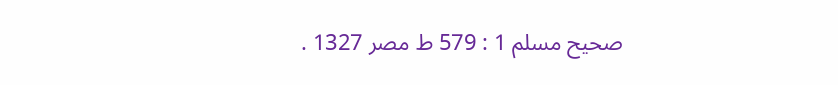صحيح مسلم 1 : 579 ط مصر 1327 .